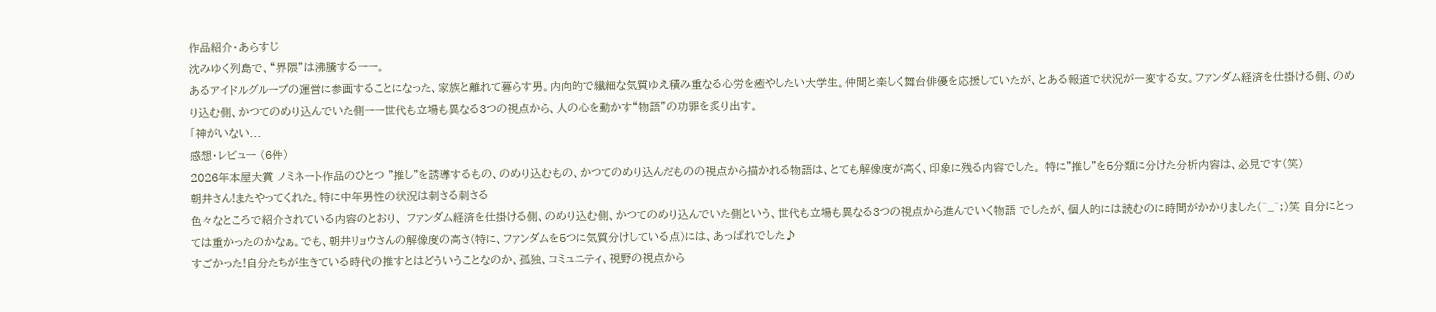作品紹介・あらすじ
沈みゆく列島で、“界隈”は沸騰するーー。
あるアイドルグループの運営に参画することになった、家族と離れて暮らす男。内向的で繊細な気質ゆえ積み重なる心労を癒やしたい大学生。仲間と楽しく舞台俳優を応援していたが、とある報道で状況が一変する女。ファンダム経済を仕掛ける側、のめり込む側、かつてのめり込んでいた側ーー世代も立場も異なる3つの視点から、人の心を動かす“物語”の功罪を炙り出す。
「神がいない...
感想・レビュー (6件)
2026年本屋大賞 ノミネート作品のひとつ "推し"を誘導するもの、のめり込むもの、かつてのめり込んだものの視点から描かれる物語は、とても解像度が高く、印象に残る内容でした。 特に"推し"を5分類に分けた分析内容は、必見です(笑)
朝井さん!またやってくれた。特に中年男性の状況は刺さる刺さる
色々なところで紹介されている内容のとおり、 ファンダム経済を仕掛ける側、のめり込む側、かつてのめり込んでいた側という、世代も立場も異なる3つの視点から進んでいく物語 でしたが、個人的には読むのに時間がかかりました(^_^;)笑 自分にとっては重かったのかなぁ。でも、朝井リョウさんの解像度の高さ(特に、ファンダムを5つに気質分けしている点)には、あっぱれでした♪
すごかった!自分たちが生きている時代の推すとはどういうことなのか、孤独、コミュニティ、視野の視点から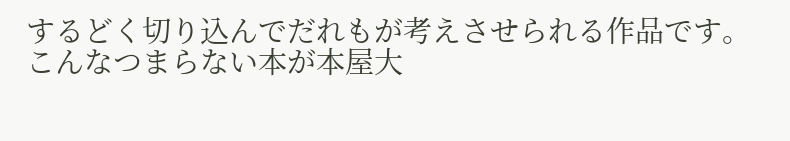するどく切り込んでだれもが考えさせられる作品です。
こんなつまらない本が本屋大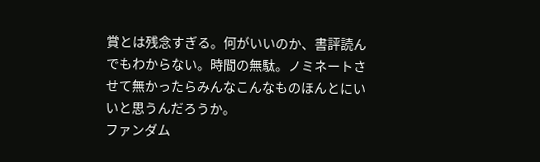賞とは残念すぎる。何がいいのか、書評読んでもわからない。時間の無駄。ノミネートさせて無かったらみんなこんなものほんとにいいと思うんだろうか。
ファンダム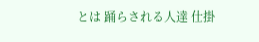とは 踊らされる人達 仕掛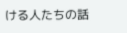ける人たちの話